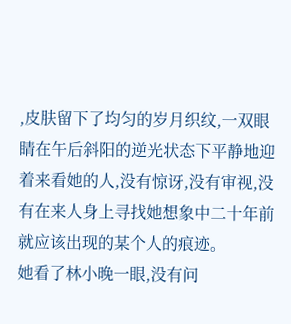,皮肤留下了均匀的岁月织纹,一双眼睛在午后斜阳的逆光状态下平静地迎着来看她的人,没有惊讶,没有审视,没有在来人身上寻找她想象中二十年前就应该出现的某个人的痕迹。
她看了林小晚一眼,没有问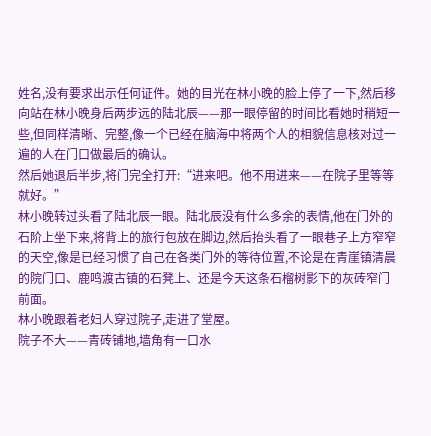姓名,没有要求出示任何证件。她的目光在林小晚的脸上停了一下,然后移向站在林小晚身后两步远的陆北辰——那一眼停留的时间比看她时稍短一些,但同样清晰、完整,像一个已经在脑海中将两个人的相貌信息核对过一遍的人在门口做最后的确认。
然后她退后半步,将门完全打开:“进来吧。他不用进来——在院子里等等就好。”
林小晚转过头看了陆北辰一眼。陆北辰没有什么多余的表情,他在门外的石阶上坐下来,将背上的旅行包放在脚边,然后抬头看了一眼巷子上方窄窄的天空,像是已经习惯了自己在各类门外的等待位置,不论是在青崖镇清晨的院门口、鹿鸣渡古镇的石凳上、还是今天这条石榴树影下的灰砖窄门前面。
林小晚跟着老妇人穿过院子,走进了堂屋。
院子不大——青砖铺地,墙角有一口水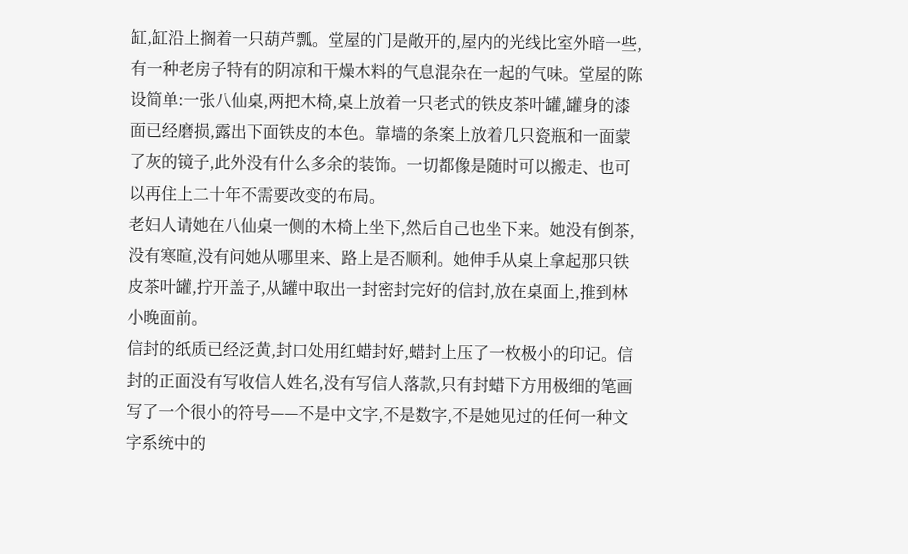缸,缸沿上搁着一只葫芦瓢。堂屋的门是敞开的,屋内的光线比室外暗一些,有一种老房子特有的阴凉和干燥木料的气息混杂在一起的气味。堂屋的陈设简单:一张八仙桌,两把木椅,桌上放着一只老式的铁皮茶叶罐,罐身的漆面已经磨损,露出下面铁皮的本色。靠墙的条案上放着几只瓷瓶和一面蒙了灰的镜子,此外没有什么多余的装饰。一切都像是随时可以搬走、也可以再住上二十年不需要改变的布局。
老妇人请她在八仙桌一侧的木椅上坐下,然后自己也坐下来。她没有倒茶,没有寒暄,没有问她从哪里来、路上是否顺利。她伸手从桌上拿起那只铁皮茶叶罐,拧开盖子,从罐中取出一封密封完好的信封,放在桌面上,推到林小晚面前。
信封的纸质已经泛黄,封口处用红蜡封好,蜡封上压了一枚极小的印记。信封的正面没有写收信人姓名,没有写信人落款,只有封蜡下方用极细的笔画写了一个很小的符号——不是中文字,不是数字,不是她见过的任何一种文字系统中的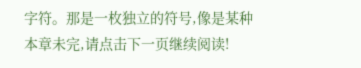字符。那是一枚独立的符号,像是某种
本章未完,请点击下一页继续阅读!